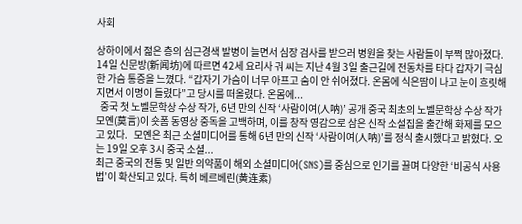사회

상하이에서 젊은 층의 심근경색 발병이 늘면서 심장 검사를 받으러 병원을 찾는 사람들이 부쩍 많아졌다. 14일 신문방(新闻坊)에 따르면 42세 요리사 궈 씨는 지난 4월 3일 출근길에 전동차를 타다 갑자기 극심한 가슴 통증을 느꼈다. “갑자기 가슴이 너무 아프고 숨이 안 쉬어졌다. 온몸에 식은땀이 나고 눈이 흐릿해지면서 이명이 들렸다”고 당시를 떠올렸다. 온몸에...
  중국 첫 노벨문학상 수상 작가, 6년 만의 신작 ‘사람이여(人呐)’ 공개 중국 최초의 노벨문학상 수상 작가 모옌(莫言)이 숏폼 동영상 중독을 고백하며, 이를 창작 영감으로 삼은 신작 소설집을 출간해 화제를 모으고 있다.   모옌은 최근 소셜미디어를 통해 6년 만의 신작 ‘사람이여(人呐)’를 정식 출시했다고 밝혔다. 오는 19일 오후 3시 중국 소셜...
최근 중국의 전통 및 일반 의약품이 해외 소셜미디어(SNS)를 중심으로 인기를 끌며 다양한 ‘비공식 사용법’이 확산되고 있다. 특히 베르베린(黄连素)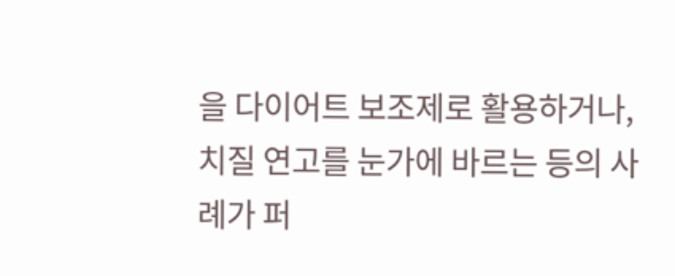을 다이어트 보조제로 활용하거나, 치질 연고를 눈가에 바르는 등의 사례가 퍼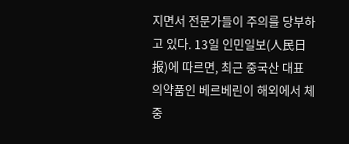지면서 전문가들이 주의를 당부하고 있다. 13일 인민일보(人民日报)에 따르면, 최근 중국산 대표 의약품인 베르베린이 해외에서 체중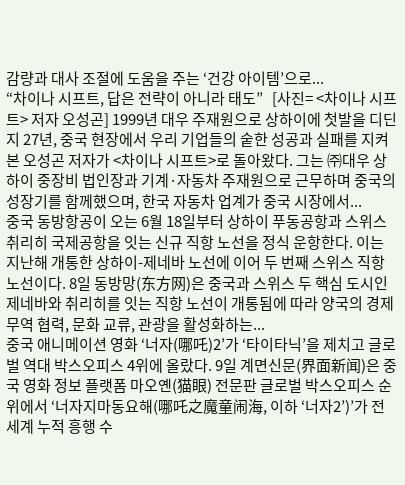감량과 대사 조절에 도움을 주는 ‘건강 아이템’으로...
“차이나 시프트, 답은 전략이 아니라 태도”   [사진= <차이나 시프트> 저자 오성곤] 1999년 대우 주재원으로 상하이에 첫발을 디딘 지 27년, 중국 현장에서 우리 기업들의 숱한 성공과 실패를 지켜본 오성곤 저자가 <차이나 시프트>로 돌아왔다. 그는 ㈜대우 상하이 중장비 법인장과 기계·자동차 주재원으로 근무하며 중국의 성장기를 함께했으며, 한국 자동차 업계가 중국 시장에서...
중국 동방항공이 오는 6월 18일부터 상하이 푸동공항과 스위스 취리히 국제공항을 잇는 신규 직항 노선을 정식 운항한다. 이는 지난해 개통한 상하이-제네바 노선에 이어 두 번째 스위스 직항 노선이다. 8일 동방망(东方网)은 중국과 스위스 두 핵심 도시인 제네바와 취리히를 잇는 직항 노선이 개통됨에 따라 양국의 경제 무역 협력, 문화 교류, 관광을 활성화하는...
중국 애니메이션 영화 ‘너자(哪吒)2’가 ‘타이타닉’을 제치고 글로벌 역대 박스오피스 4위에 올랐다. 9일 계면신문(界面新闻)은 중국 영화 정보 플랫폼 마오옌(猫眼) 전문판 글로벌 박스오피스 순위에서 ‘너자지마동요해(哪吒之魔童闹海, 이하 ‘너자2’)’가 전 세계 누적 흥행 수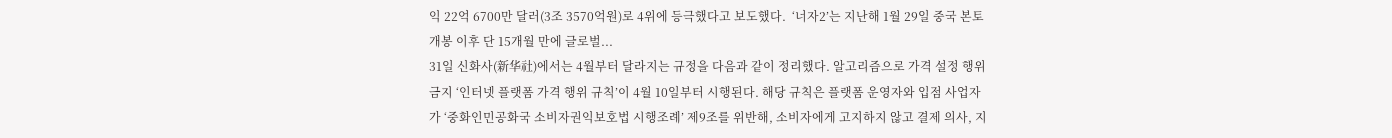익 22억 6700만 달러(3조 3570억원)로 4위에 등극했다고 보도했다.  ‘너자2’는 지난해 1월 29일 중국 본토 개봉 이후 단 15개월 만에 글로벌...
31일 신화사(新华社)에서는 4월부터 달라지는 규정을 다음과 같이 정리했다. 알고리즘으로 가격 설정 행위 금지 ‘인터넷 플랫폼 가격 행위 규칙’이 4월 10일부터 시행된다. 해당 규칙은 플랫폼 운영자와 입점 사업자가 ‘중화인민공화국 소비자권익보호법 시행조례’ 제9조를 위반해, 소비자에게 고지하지 않고 결제 의사, 지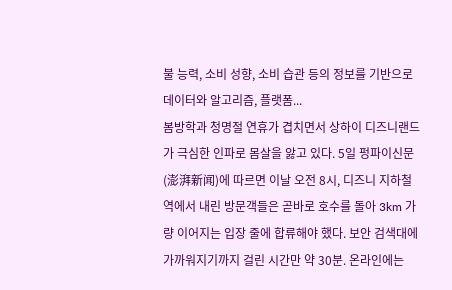불 능력, 소비 성향, 소비 습관 등의 정보를 기반으로 데이터와 알고리즘, 플랫폼...
봄방학과 청명절 연휴가 겹치면서 상하이 디즈니랜드가 극심한 인파로 몸살을 앓고 있다. 5일 펑파이신문(澎湃新闻)에 따르면 이날 오전 8시, 디즈니 지하철역에서 내린 방문객들은 곧바로 호수를 돌아 3km 가량 이어지는 입장 줄에 합류해야 했다. 보안 검색대에 가까워지기까지 걸린 시간만 약 30분. 온라인에는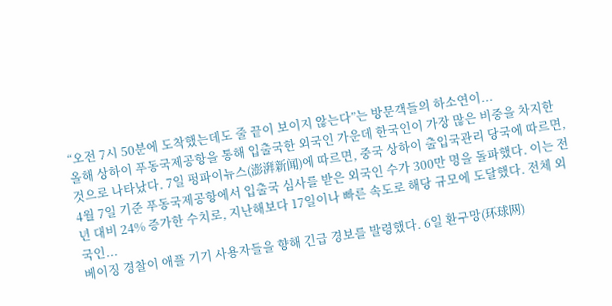“오전 7시 50분에 도착했는데도 줄 끝이 보이지 않는다”는 방문객들의 하소연이...
올해 상하이 푸동국제공항을 통해 입출국한 외국인 가운데 한국인이 가장 많은 비중을 차지한 것으로 나타났다. 7일 펑파이뉴스(澎湃新闻)에 따르면, 중국 상하이 출입국관리 당국에 따르면, 4월 7일 기준 푸동국제공항에서 입출국 심사를 받은 외국인 수가 300만 명을 돌파했다. 이는 전년 대비 24% 증가한 수치로, 지난해보다 17일이나 빠른 속도로 해당 규모에 도달했다. 전체 외국인...
베이징 경찰이 애플 기기 사용자들을 향해 긴급 경보를 발령했다. 6일 환구망(环球网)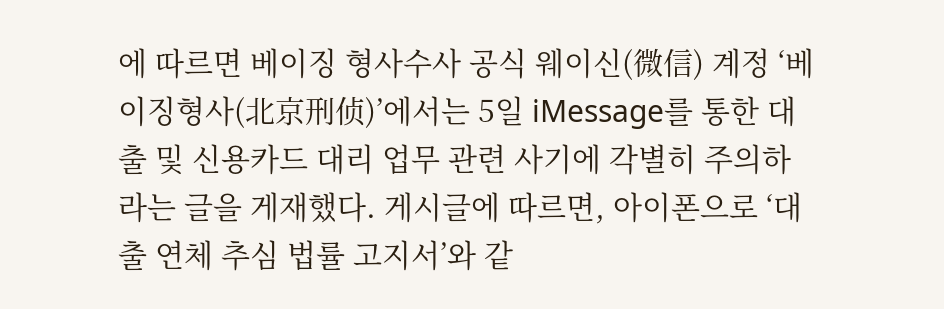에 따르면 베이징 형사수사 공식 웨이신(微信) 계정 ‘베이징형사(北京刑侦)’에서는 5일 iMessage를 통한 대출 및 신용카드 대리 업무 관련 사기에 각별히 주의하라는 글을 게재했다. 게시글에 따르면, 아이폰으로 ‘대출 연체 추심 법률 고지서’와 같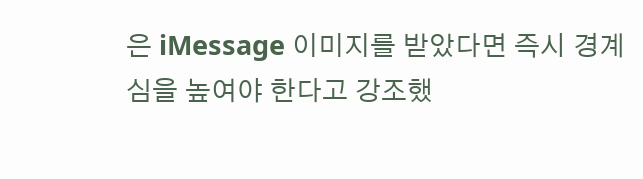은 iMessage 이미지를 받았다면 즉시 경계심을 높여야 한다고 강조했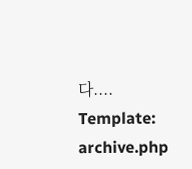다....
Template: archive.php